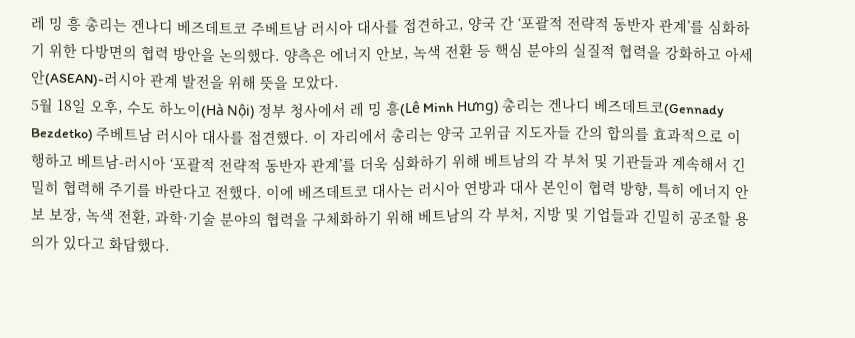레 밍 흥 총리는 겐나디 베즈데트코 주베트남 러시아 대사를 접견하고, 양국 간 ‘포괄적 전략적 동반자 관계’를 심화하기 위한 다방면의 협력 방안을 논의했다. 양측은 에너지 안보, 녹색 전환 등 핵심 분야의 실질적 협력을 강화하고 아세안(ASEAN)-러시아 관계 발전을 위해 뜻을 모았다.
5월 18일 오후, 수도 하노이(Hà Nội) 정부 청사에서 레 밍 흥(Lê Minh Hưng) 총리는 겐나디 베즈데트코(Gennady Bezdetko) 주베트남 러시아 대사를 접견했다. 이 자리에서 총리는 양국 고위급 지도자들 간의 합의를 효과적으로 이행하고 베트남-러시아 ‘포괄적 전략적 동반자 관계’를 더욱 심화하기 위해 베트남의 각 부처 및 기관들과 계속해서 긴밀히 협력해 주기를 바란다고 전했다. 이에 베즈데트코 대사는 러시아 연방과 대사 본인이 협력 방향, 특히 에너지 안보 보장, 녹색 전환, 과학·기술 분야의 협력을 구체화하기 위해 베트남의 각 부처, 지방 및 기업들과 긴밀히 공조할 용의가 있다고 화답했다.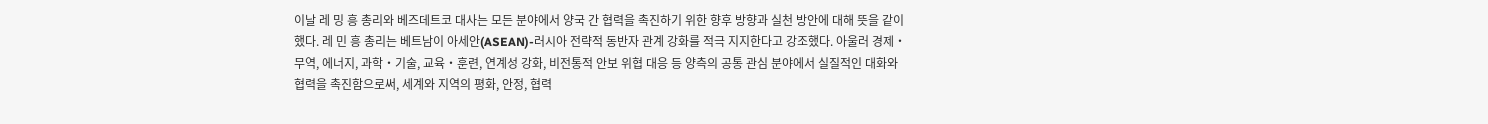이날 레 밍 흥 총리와 베즈데트코 대사는 모든 분야에서 양국 간 협력을 촉진하기 위한 향후 방향과 실천 방안에 대해 뜻을 같이했다. 레 민 흥 총리는 베트남이 아세안(ASEAN)-러시아 전략적 동반자 관계 강화를 적극 지지한다고 강조했다. 아울러 경제‧무역, 에너지, 과학‧기술, 교육‧훈련, 연계성 강화, 비전통적 안보 위협 대응 등 양측의 공통 관심 분야에서 실질적인 대화와 협력을 촉진함으로써, 세계와 지역의 평화, 안정, 협력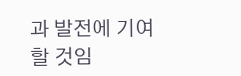과 발전에 기여할 것임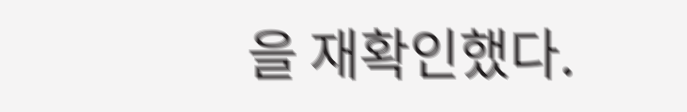을 재확인했다.